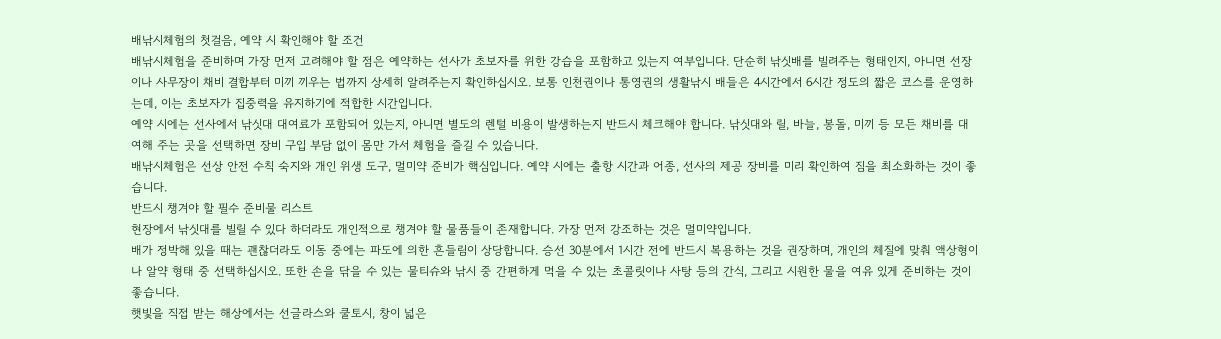배낚시체험의 첫걸음, 예약 시 확인해야 할 조건
배낚시체험을 준비하며 가장 먼저 고려해야 할 점은 예약하는 선사가 초보자를 위한 강습을 포함하고 있는지 여부입니다. 단순히 낚싯배를 빌려주는 형태인지, 아니면 선장이나 사무장이 채비 결합부터 미끼 끼우는 법까지 상세히 알려주는지 확인하십시오. 보통 인천권이나 통영권의 생활낚시 배들은 4시간에서 6시간 정도의 짧은 코스를 운영하는데, 이는 초보자가 집중력을 유지하기에 적합한 시간입니다.
예약 시에는 선사에서 낚싯대 대여료가 포함되어 있는지, 아니면 별도의 렌털 비용이 발생하는지 반드시 체크해야 합니다. 낚싯대와 릴, 바늘, 봉돌, 미끼 등 모든 채비를 대여해 주는 곳을 선택하면 장비 구입 부담 없이 몸만 가서 체험을 즐길 수 있습니다.
배낚시체험은 선상 안전 수칙 숙지와 개인 위생 도구, 멀미약 준비가 핵심입니다. 예약 시에는 출항 시간과 어종, 선사의 제공 장비를 미리 확인하여 짐을 최소화하는 것이 좋습니다.
반드시 챙겨야 할 필수 준비물 리스트
현장에서 낚싯대를 빌릴 수 있다 하더라도 개인적으로 챙겨야 할 물품들이 존재합니다. 가장 먼저 강조하는 것은 멀미약입니다.
배가 정박해 있을 때는 괜찮더라도 이동 중에는 파도에 의한 흔들림이 상당합니다. 승선 30분에서 1시간 전에 반드시 복용하는 것을 권장하며, 개인의 체질에 맞춰 액상형이나 알약 형태 중 선택하십시오. 또한 손을 닦을 수 있는 물티슈와 낚시 중 간편하게 먹을 수 있는 초콜릿이나 사탕 등의 간식, 그리고 시원한 물을 여유 있게 준비하는 것이 좋습니다.
햇빛을 직접 받는 해상에서는 선글라스와 쿨토시, 창이 넓은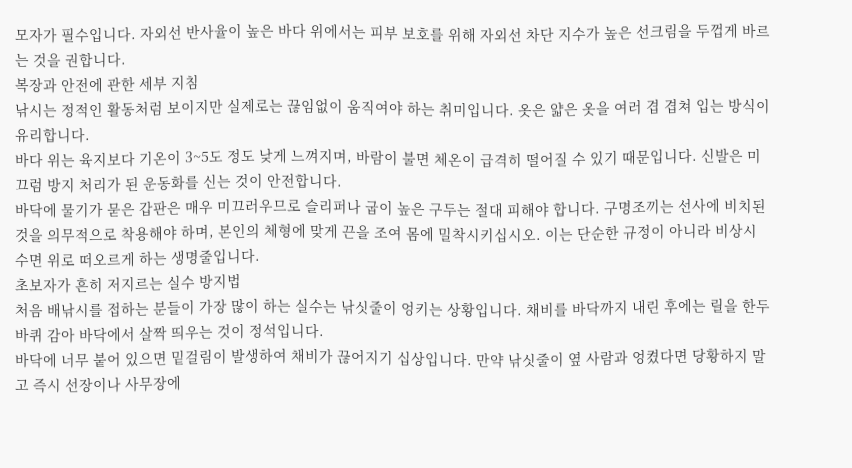모자가 필수입니다. 자외선 반사율이 높은 바다 위에서는 피부 보호를 위해 자외선 차단 지수가 높은 선크림을 두껍게 바르는 것을 권합니다.
복장과 안전에 관한 세부 지침
낚시는 정적인 활동처럼 보이지만 실제로는 끊임없이 움직여야 하는 취미입니다. 옷은 얇은 옷을 여러 겹 겹쳐 입는 방식이 유리합니다.
바다 위는 육지보다 기온이 3~5도 정도 낮게 느껴지며, 바람이 불면 체온이 급격히 떨어질 수 있기 때문입니다. 신발은 미끄럼 방지 처리가 된 운동화를 신는 것이 안전합니다.
바닥에 물기가 묻은 갑판은 매우 미끄러우므로 슬리퍼나 굽이 높은 구두는 절대 피해야 합니다. 구명조끼는 선사에 비치된 것을 의무적으로 착용해야 하며, 본인의 체형에 맞게 끈을 조여 몸에 밀착시키십시오. 이는 단순한 규정이 아니라 비상시 수면 위로 떠오르게 하는 생명줄입니다.
초보자가 흔히 저지르는 실수 방지법
처음 배낚시를 접하는 분들이 가장 많이 하는 실수는 낚싯줄이 엉키는 상황입니다. 채비를 바닥까지 내린 후에는 릴을 한두 바퀴 감아 바닥에서 살짝 띄우는 것이 정석입니다.
바닥에 너무 붙어 있으면 밑걸림이 발생하여 채비가 끊어지기 십상입니다. 만약 낚싯줄이 옆 사람과 엉켰다면 당황하지 말고 즉시 선장이나 사무장에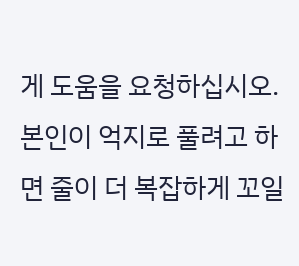게 도움을 요청하십시오. 본인이 억지로 풀려고 하면 줄이 더 복잡하게 꼬일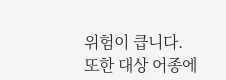위험이 큽니다.
또한 대상 어종에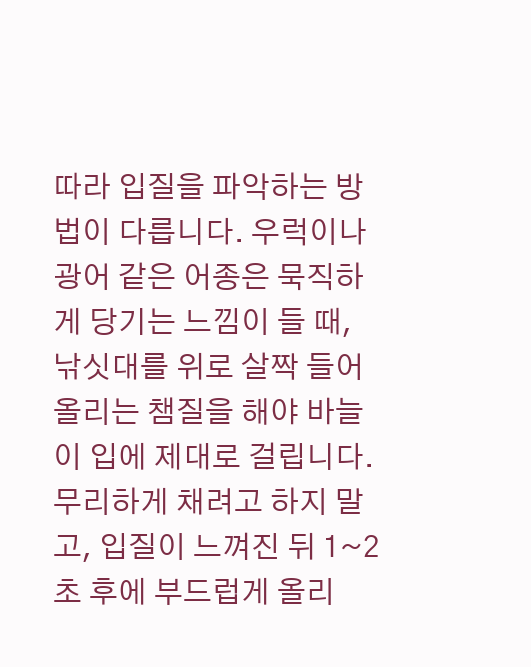따라 입질을 파악하는 방법이 다릅니다. 우럭이나 광어 같은 어종은 묵직하게 당기는 느낌이 들 때, 낚싯대를 위로 살짝 들어 올리는 챔질을 해야 바늘이 입에 제대로 걸립니다.
무리하게 채려고 하지 말고, 입질이 느껴진 뒤 1~2초 후에 부드럽게 올리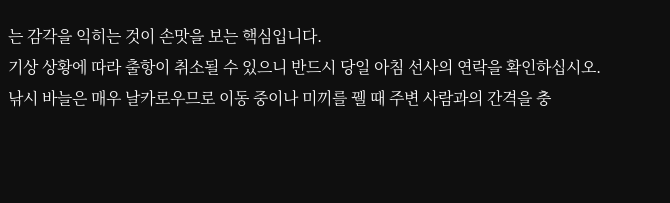는 감각을 익히는 것이 손맛을 보는 핵심입니다.
기상 상황에 따라 출항이 취소될 수 있으니 반드시 당일 아침 선사의 연락을 확인하십시오. 낚시 바늘은 매우 날카로우므로 이동 중이나 미끼를 꿸 때 주변 사람과의 간격을 충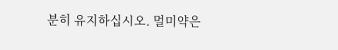분히 유지하십시오. 멀미약은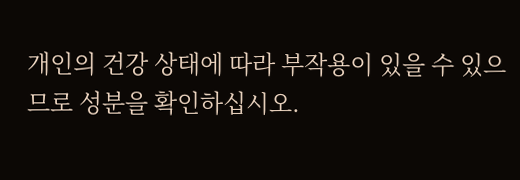개인의 건강 상태에 따라 부작용이 있을 수 있으므로 성분을 확인하십시오.